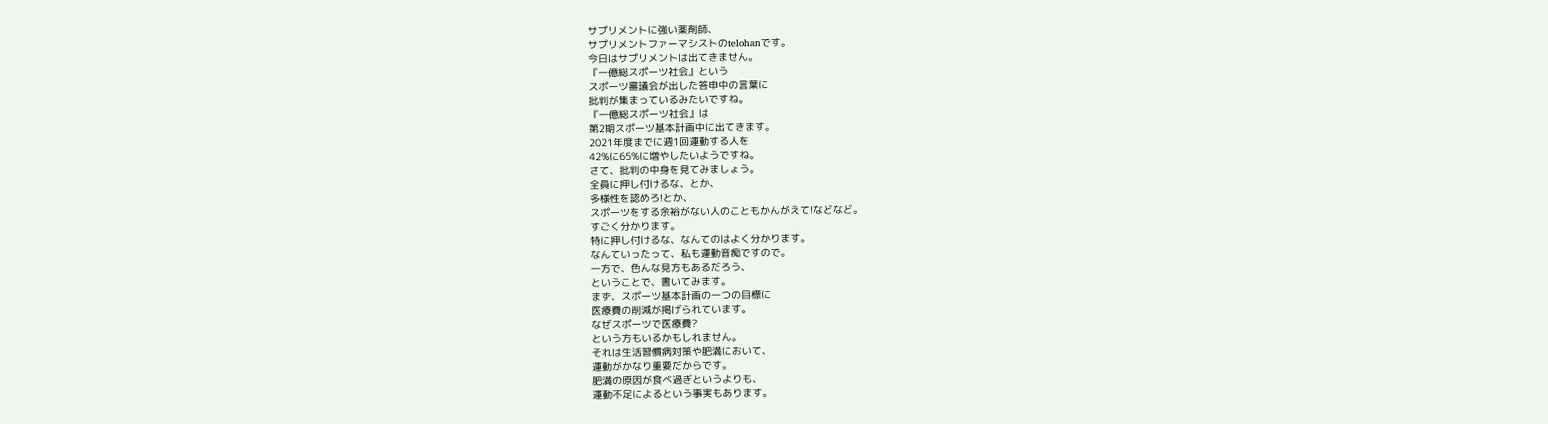サプリメントに強い薬剤師、
サプリメントファーマシストのtelohanです。
今日はサプリメントは出てきません。
『一億総スポーツ社会』という
スポーツ審議会が出した答申中の言葉に
批判が集まっているみたいですね。
『一億総スポーツ社会』は
第2期スポーツ基本計画中に出てきます。
2021年度までに週1回運動する人を
42%に65%に増やしたいようですね。
さて、批判の中身を見てみましょう。
全員に押し付けるな、とか、
多様性を認めろ!とか、
スポーツをする余裕がない人のこともかんがえて!などなど。
すごく分かります。
特に押し付けるな、なんてのはよく分かります。
なんていったって、私も運動音痴ですので。
一方で、色んな見方もあるだろう、
ということで、書いてみます。
まず、スポーツ基本計画の一つの目標に
医療費の削減が掲げられています。
なぜスポーツで医療費?
という方もいるかもしれません。
それは生活習慣病対策や肥満において、
運動がかなり重要だからです。
肥満の原因が食べ過ぎというよりも、
運動不足によるという事実もあります。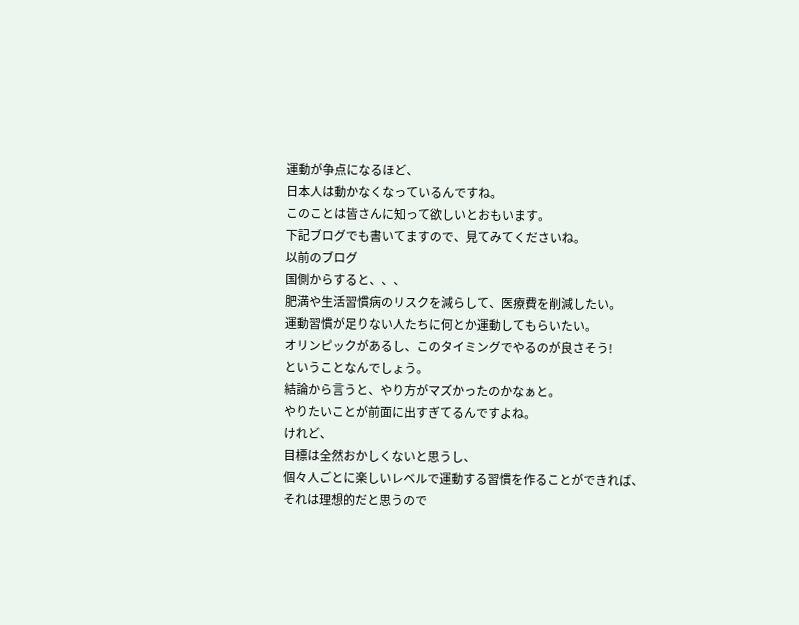運動が争点になるほど、
日本人は動かなくなっているんですね。
このことは皆さんに知って欲しいとおもいます。
下記ブログでも書いてますので、見てみてくださいね。
以前のブログ
国側からすると、、、
肥満や生活習慣病のリスクを減らして、医療費を削減したい。
運動習慣が足りない人たちに何とか運動してもらいたい。
オリンピックがあるし、このタイミングでやるのが良さそう!
ということなんでしょう。
結論から言うと、やり方がマズかったのかなぁと。
やりたいことが前面に出すぎてるんですよね。
けれど、
目標は全然おかしくないと思うし、
個々人ごとに楽しいレベルで運動する習慣を作ることができれば、
それは理想的だと思うので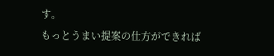す。
もっとうまい提案の仕方ができれば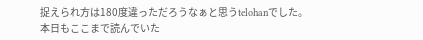捉えられ方は180度違っただろうなぁと思うtelohanでした。
本日もここまで読んでいた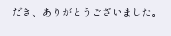だき、ありがとうございました。